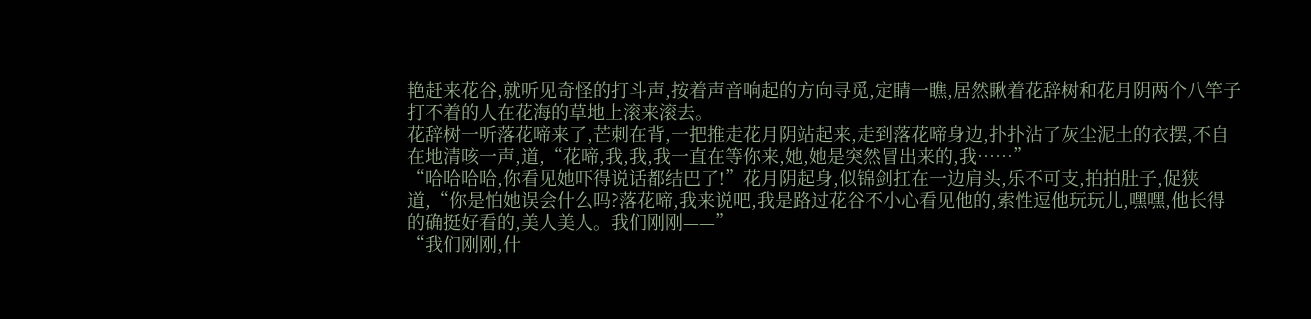艳赶来花谷,就听见奇怪的打斗声,按着声音响起的方向寻觅,定睛一瞧,居然瞅着花辞树和花月阴两个八竿子打不着的人在花海的草地上滚来滚去。
花辞树一听落花啼来了,芒刺在背,一把推走花月阴站起来,走到落花啼身边,扑扑沾了灰尘泥土的衣摆,不自在地清咳一声,道,“花啼,我,我,我一直在等你来,她,她是突然冒出来的,我……”
“哈哈哈哈,你看见她吓得说话都结巴了!”花月阴起身,似锦剑扛在一边肩头,乐不可支,拍拍肚子,促狭道,“你是怕她误会什么吗?落花啼,我来说吧,我是路过花谷不小心看见他的,索性逗他玩玩儿,嘿嘿,他长得的确挺好看的,美人美人。我们刚刚——”
“我们刚刚,什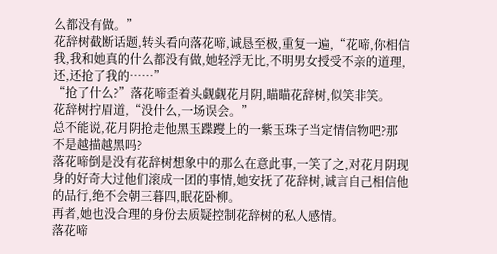么都没有做。”
花辞树截断话题,转头看向落花啼,诚恳至极,重复一遍,“花啼,你相信我,我和她真的什么都没有做,她轻浮无比,不明男女授受不亲的道理,还,还抢了我的……”
“抢了什么?”落花啼歪着头觑觑花月阴,瞄瞄花辞树,似笑非笑。
花辞树拧眉道,“没什么,一场误会。”
总不能说,花月阴抢走他黑玉蹀躞上的一紫玉珠子当定情信物吧?那不是越描越黑吗?
落花啼倒是没有花辞树想象中的那么在意此事,一笑了之,对花月阴现身的好奇大过他们滚成一团的事情,她安抚了花辞树,诚言自己相信他的品行,绝不会朝三暮四,眠花卧柳。
再者,她也没合理的身份去质疑控制花辞树的私人感情。
落花啼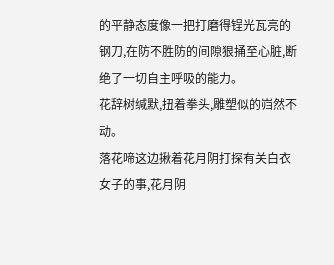的平静态度像一把打磨得锃光瓦亮的钢刀,在防不胜防的间隙狠捅至心脏,断绝了一切自主呼吸的能力。
花辞树缄默,扭着拳头,雕塑似的岿然不动。
落花啼这边揪着花月阴打探有关白衣女子的事,花月阴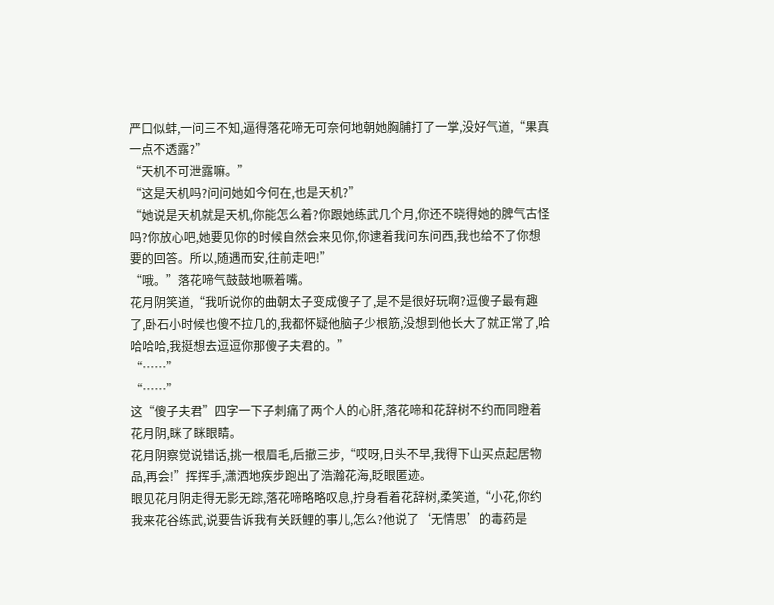严口似蚌,一问三不知,逼得落花啼无可奈何地朝她胸脯打了一掌,没好气道,“果真一点不透露?”
“天机不可泄露嘛。”
“这是天机吗?问问她如今何在,也是天机?”
“她说是天机就是天机,你能怎么着?你跟她练武几个月,你还不晓得她的脾气古怪吗?你放心吧,她要见你的时候自然会来见你,你逮着我问东问西,我也给不了你想要的回答。所以,随遇而安,往前走吧!”
“哦。”落花啼气鼓鼓地噘着嘴。
花月阴笑道,“我听说你的曲朝太子变成傻子了,是不是很好玩啊?逗傻子最有趣了,卧石小时候也傻不拉几的,我都怀疑他脑子少根筋,没想到他长大了就正常了,哈哈哈哈,我挺想去逗逗你那傻子夫君的。”
“……”
“……”
这“傻子夫君”四字一下子刺痛了两个人的心肝,落花啼和花辞树不约而同瞪着花月阴,眯了眯眼睛。
花月阴察觉说错话,挑一根眉毛,后撤三步,“哎呀,日头不早,我得下山买点起居物品,再会!”挥挥手,潇洒地疾步跑出了浩瀚花海,眨眼匿迹。
眼见花月阴走得无影无踪,落花啼略略叹息,拧身看着花辞树,柔笑道,“小花,你约我来花谷练武,说要告诉我有关跃鲤的事儿,怎么?他说了‘无情思’的毒药是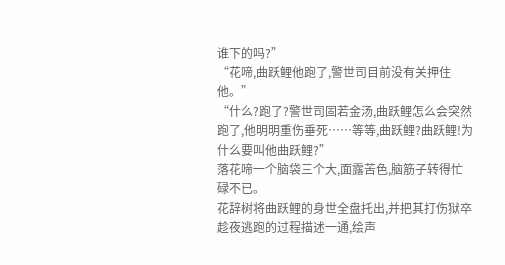谁下的吗?”
“花啼,曲跃鲤他跑了,警世司目前没有关押住他。”
“什么?跑了?警世司固若金汤,曲跃鲤怎么会突然跑了,他明明重伤垂死……等等,曲跃鲤?曲跃鲤!为什么要叫他曲跃鲤?”
落花啼一个脑袋三个大,面露苦色,脑筋子转得忙碌不已。
花辞树将曲跃鲤的身世全盘托出,并把其打伤狱卒趁夜逃跑的过程描述一通,绘声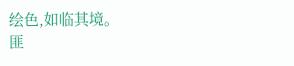绘色,如临其境。
匪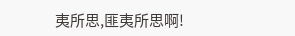夷所思,匪夷所思啊!